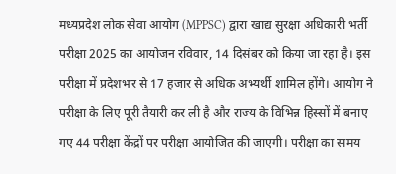मध्यप्रदेश लोक सेवा आयोग (MPPSC) द्वारा खाद्य सुरक्षा अधिकारी भर्ती परीक्षा 2025 का आयोजन रविवार, 14 दिसंबर को किया जा रहा है। इस परीक्षा में प्रदेशभर से 17 हजार से अधिक अभ्यर्थी शामिल होंगे। आयोग ने परीक्षा के लिए पूरी तैयारी कर ली है और राज्य के विभिन्न हिस्सों में बनाए गए 44 परीक्षा केंद्रों पर परीक्षा आयोजित की जाएगी। परीक्षा का समय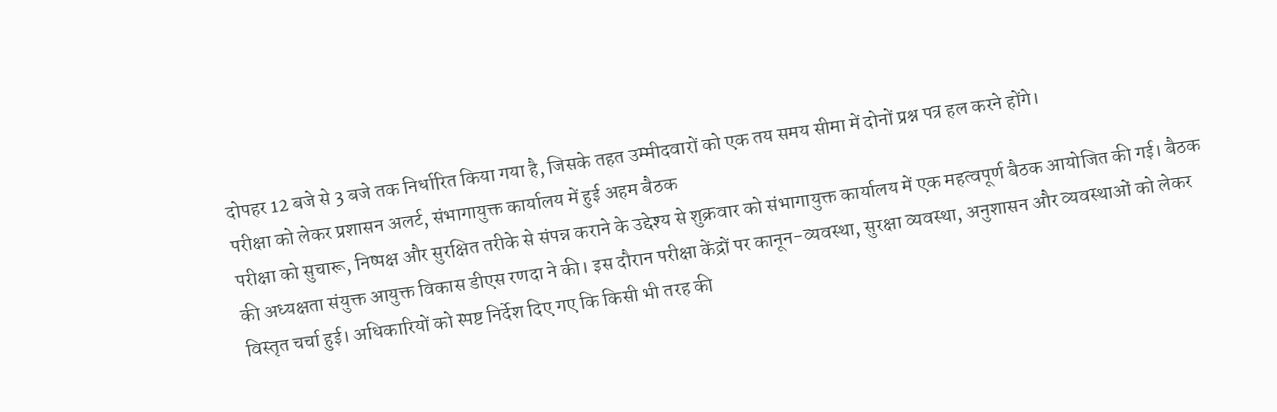दोपहर 12 बजे से 3 बजे तक निर्धारित किया गया है, जिसके तहत उम्मीदवारों को एक तय समय सीमा में दोनों प्रश्न पत्र हल करने होंगे।
परीक्षा को लेकर प्रशासन अलर्ट, संभागायुक्त कार्यालय में हुई अहम बैठक
परीक्षा को सुचारू, निष्पक्ष और सुरक्षित तरीके से संपन्न कराने के उद्देश्य से शुक्रवार को संभागायुक्त कार्यालय में एक महत्वपूर्ण बैठक आयोजित की गई। बैठक की अध्यक्षता संयुक्त आयुक्त विकास डीएस रणदा ने की। इस दौरान परीक्षा केंद्रों पर कानून-व्यवस्था, सुरक्षा व्यवस्था, अनुशासन और व्यवस्थाओं को लेकर विस्तृत चर्चा हुई। अधिकारियों को स्पष्ट निर्देश दिए गए कि किसी भी तरह की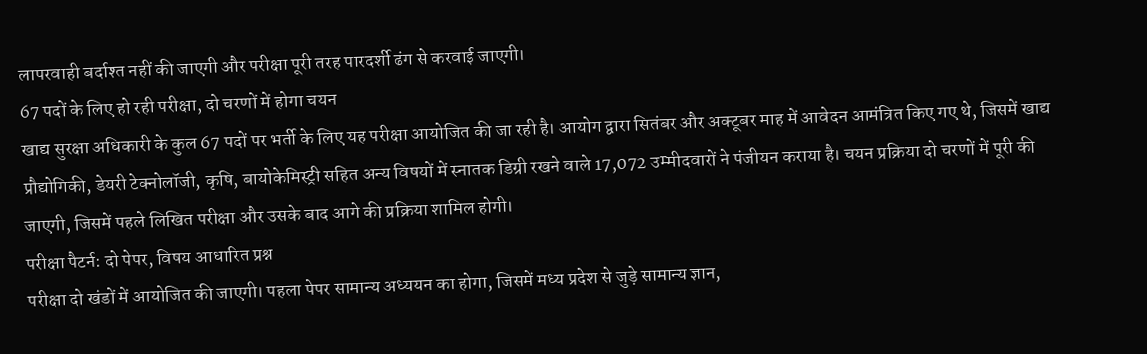लापरवाही बर्दाश्त नहीं की जाएगी और परीक्षा पूरी तरह पारदर्शी ढंग से करवाई जाएगी।
67 पदों के लिए हो रही परीक्षा, दो चरणों में होगा चयन
खाद्य सुरक्षा अधिकारी के कुल 67 पदों पर भर्ती के लिए यह परीक्षा आयोजित की जा रही है। आयोग द्वारा सितंबर और अक्टूबर माह में आवेदन आमंत्रित किए गए थे, जिसमें खाद्य प्रौद्योगिकी, डेयरी टेक्नोलॉजी, कृषि, बायोकेमिस्ट्री सहित अन्य विषयों में स्नातक डिग्री रखने वाले 17,072 उम्मीदवारों ने पंजीयन कराया है। चयन प्रक्रिया दो चरणों में पूरी की जाएगी, जिसमें पहले लिखित परीक्षा और उसके बाद आगे की प्रक्रिया शामिल होगी।
परीक्षा पैटर्न: दो पेपर, विषय आधारित प्रश्न
परीक्षा दो खंडों में आयोजित की जाएगी। पहला पेपर सामान्य अध्ययन का होगा, जिसमें मध्य प्रदेश से जुड़े सामान्य ज्ञान,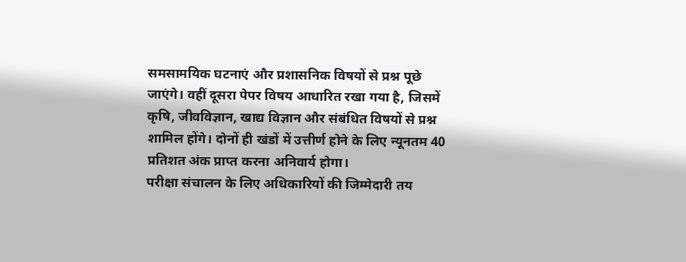समसामयिक घटनाएं और प्रशासनिक विषयों से प्रश्न पूछे जाएंगे। वहीं दूसरा पेपर विषय आधारित रखा गया है, जिसमें कृषि, जीवविज्ञान, खाद्य विज्ञान और संबंधित विषयों से प्रश्न शामिल होंगे। दोनों ही खंडों में उत्तीर्ण होने के लिए न्यूनतम 40 प्रतिशत अंक प्राप्त करना अनिवार्य होगा।
परीक्षा संचालन के लिए अधिकारियों की जिम्मेदारी तय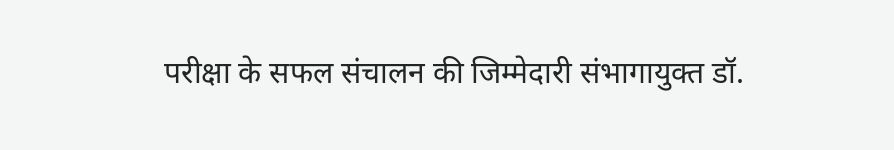परीक्षा के सफल संचालन की जिम्मेदारी संभागायुक्त डॉ.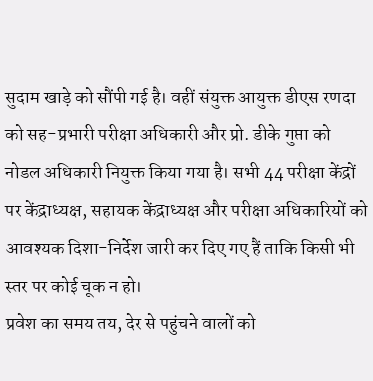सुदाम खाड़े को सौंपी गई है। वहीं संयुक्त आयुक्त डीएस रणदा को सह-प्रभारी परीक्षा अधिकारी और प्रो. डीके गुप्ता को नोडल अधिकारी नियुक्त किया गया है। सभी 44 परीक्षा केंद्रों पर केंद्राध्यक्ष, सहायक केंद्राध्यक्ष और परीक्षा अधिकारियों को आवश्यक दिशा-निर्देश जारी कर दिए गए हैं ताकि किसी भी स्तर पर कोई चूक न हो।
प्रवेश का समय तय, देर से पहुंचने वालों को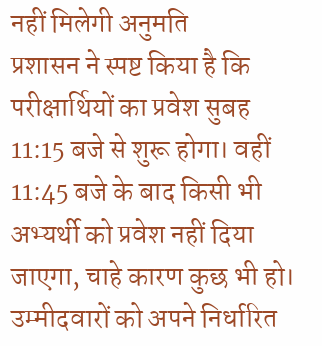नहीं मिलेगी अनुमति
प्रशासन ने स्पष्ट किया है कि परीक्षार्थियों का प्रवेश सुबह 11:15 बजे से शुरू होगा। वहीं 11:45 बजे के बाद किसी भी अभ्यर्थी को प्रवेश नहीं दिया जाएगा, चाहे कारण कुछ भी हो। उम्मीदवारों को अपने निर्धारित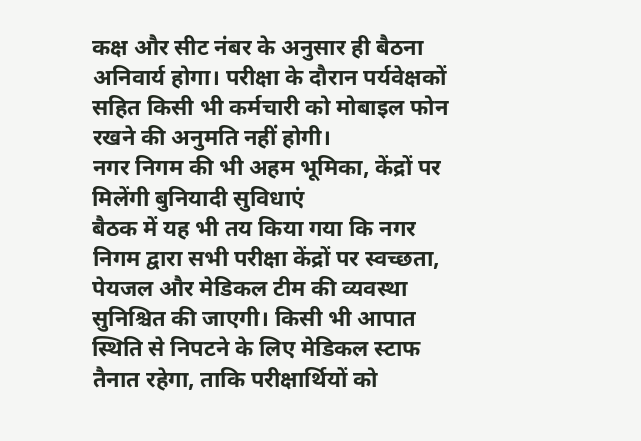कक्ष और सीट नंबर के अनुसार ही बैठना अनिवार्य होगा। परीक्षा के दौरान पर्यवेक्षकों सहित किसी भी कर्मचारी को मोबाइल फोन रखने की अनुमति नहीं होगी।
नगर निगम की भी अहम भूमिका, केंद्रों पर मिलेंगी बुनियादी सुविधाएं
बैठक में यह भी तय किया गया कि नगर निगम द्वारा सभी परीक्षा केंद्रों पर स्वच्छता, पेयजल और मेडिकल टीम की व्यवस्था सुनिश्चित की जाएगी। किसी भी आपात स्थिति से निपटने के लिए मेडिकल स्टाफ तैनात रहेगा, ताकि परीक्षार्थियों को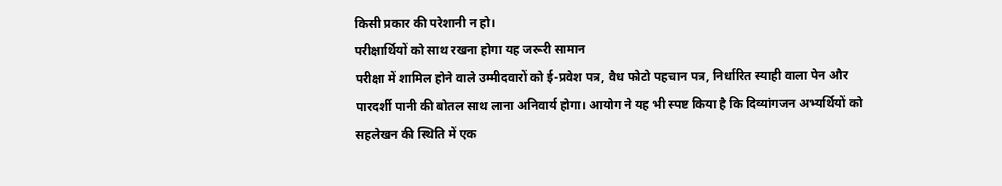किसी प्रकार की परेशानी न हो।
परीक्षार्थियों को साथ रखना होगा यह जरूरी सामान
परीक्षा में शामिल होने वाले उम्मीदवारों को ई-प्रवेश पत्र, वैध फोटो पहचान पत्र, निर्धारित स्याही वाला पेन और पारदर्शी पानी की बोतल साथ लाना अनिवार्य होगा। आयोग ने यह भी स्पष्ट किया है कि दिव्यांगजन अभ्यर्थियों को सहलेखन की स्थिति में एक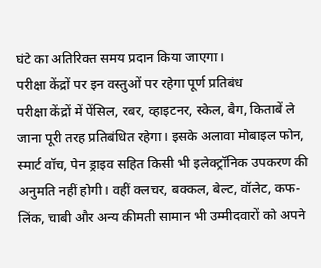घंटे का अतिरिक्त समय प्रदान किया जाएगा।
परीक्षा केंद्रों पर इन वस्तुओं पर रहेगा पूर्ण प्रतिबंध
परीक्षा केंद्रों में पेंसिल, रबर, व्हाइटनर, स्केल, बैग, किताबें ले जाना पूरी तरह प्रतिबंधित रहेगा। इसके अलावा मोबाइल फोन, स्मार्ट वॉच, पेन ड्राइव सहित किसी भी इलेक्ट्रॉनिक उपकरण की अनुमति नहीं होगी। वहीं क्लचर, बक्कल, बेल्ट, वॉलेट, कफ-लिंक, चाबी और अन्य कीमती सामान भी उम्मीदवारों को अपने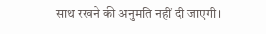साथ रखने की अनुमति नहीं दी जाएगी।